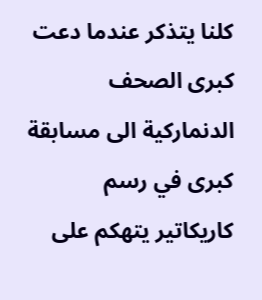كلنا يتذكر عندما دعت كبرى الصحف الدنماركية الى مسابقة كبرى في رسم كاريكاتير يتهكم على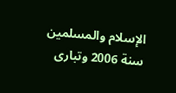الإسلام والمسلمين سنة 2006 وتبارى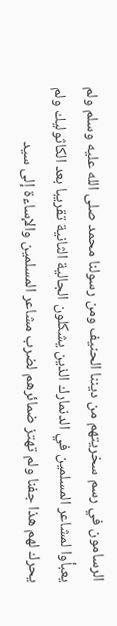الرسامون في رسم سخريتهم من ديننا الحنيف ومن رسولنا محمد صلى الله عليه وسلم ولم يعبأوا لمشاعر المسلمين في الدنمارك الذين يشكلون الجالية الثانية تقريبا بعد الكاثوليك ولم يحرك لهم هذا جفنا ولم تهتز ضمائرهم لضرب مشاعر المسلمين والإساءة إلى سيد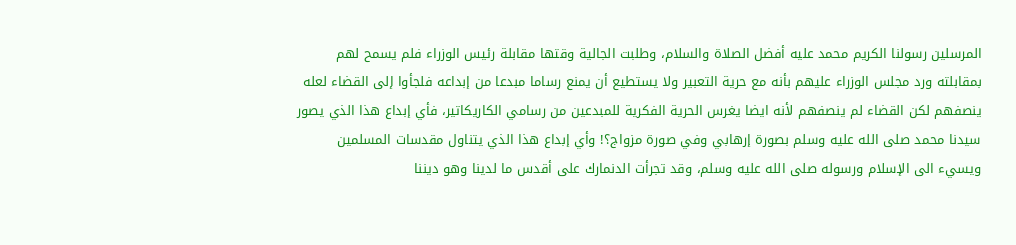المرسلين رسولنا الكريم محمد عليه أفضل الصلاة والسلام، وطلبت الجالية وقتها مقابلة رئيس الوزراء فلم يسمح لهم بمقابلته ورد مجلس الوزراء عليهم بأنه مع حرية التعبير ولا يستطيع أن يمنع رساما مبدعا من إبداعه فلجأوا إلى القضاء لعله ينصفهم لكن القضاء لم ينصفهم لأنه ايضا يغرس الحرية الفكرية للمبدعين من رسامي الكاريكاتير، فأي إبداع هذا الذي يصور سيدنا محمد صلى الله عليه وسلم بصورة إرهابي وفي صورة مزواج؟! وأي إبداع هذا الذي يتناول مقدسات المسلمين ويسيء الى الإسلام ورسوله صلى الله عليه وسلم، وقد تجرأت الدنمارك على أقدس ما لدينا وهو ديننا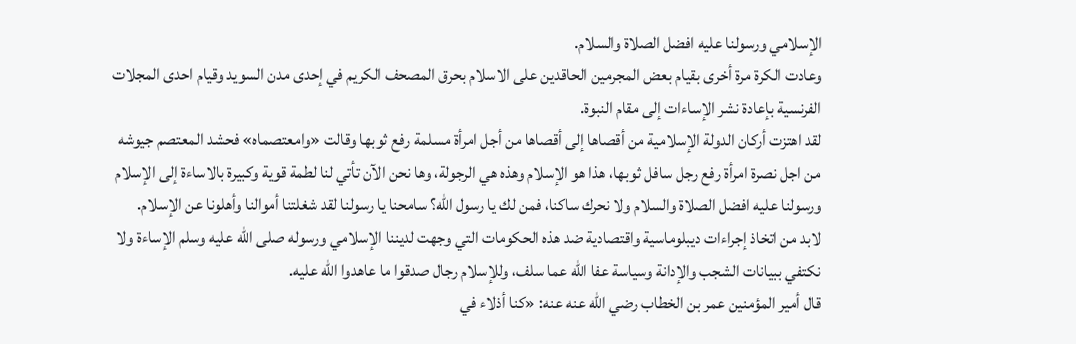الإسلامي ورسولنا عليه افضل الصلاة والسلام.
وعادت الكرة مرة أخرى بقيام بعض المجرمين الحاقدين على الاسلام بحرق المصحف الكريم في إحدى مدن السويد وقيام احدى المجلات الفرنسية بإعادة نشر الإساءات إلى مقام النبوة.
لقد اهتزت أركان الدولة الإسلامية من أقصاها إلى أقصاها من أجل امرأة مسلمة رفع ثوبها وقالت «وامعتصماه» فحشد المعتصم جيوشه من اجل نصرة امرأة رفع رجل سافل ثوبها، هذا هو الإسلام وهذه هي الرجولة، وها نحن الآن تأتي لنا لطمة قوية وكبيرة بالاساءة إلى الإسلام ورسولنا عليه افضل الصلاة والسلام ولا نحرك ساكنا، فمن لك يا رسول الله؟ سامحنا يا رسولنا لقد شغلتنا أموالنا وأهلونا عن الإسلام.
لابد من اتخاذ إجراءات ديبلوماسية واقتصادية ضد هذه الحكومات التي وجهت لديننا الإسلامي ورسوله صلى الله عليه وسلم الإساءة ولا نكتفي ببيانات الشجب والإدانة وسياسة عفا الله عما سلف، وللإسلام رجال صدقوا ما عاهدوا الله عليه.
قال أمير المؤمنين عمر بن الخطاب رضي الله عنه عنه: «كنا أذلاء في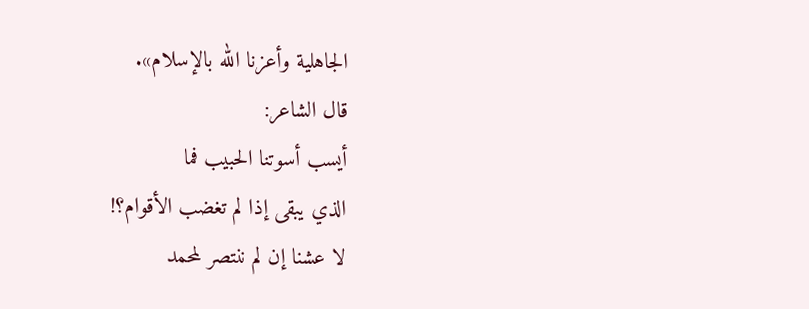الجاهلية وأعزنا الله بالإسلام».
قال الشاعر:
أيسب أسوتنا الحبيب فما
الذي يبقى إذا لم تغضب الأقوام؟!
لا عشنا إن لم ننتصر لمحمد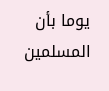يوما بأن المسلمين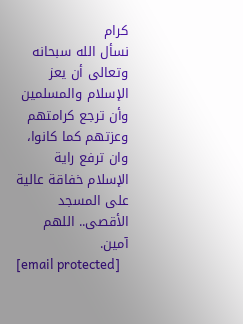كرام
نسأل الله سبحانه وتعالى أن يعز الإسلام والمسلمين وأن ترجع كرامتهم وعزتهم كما كانوا، وان ترفع راية الإسلام خفاقة عالية على المسجد الأقصى.. اللهم آمين.
[email protected]